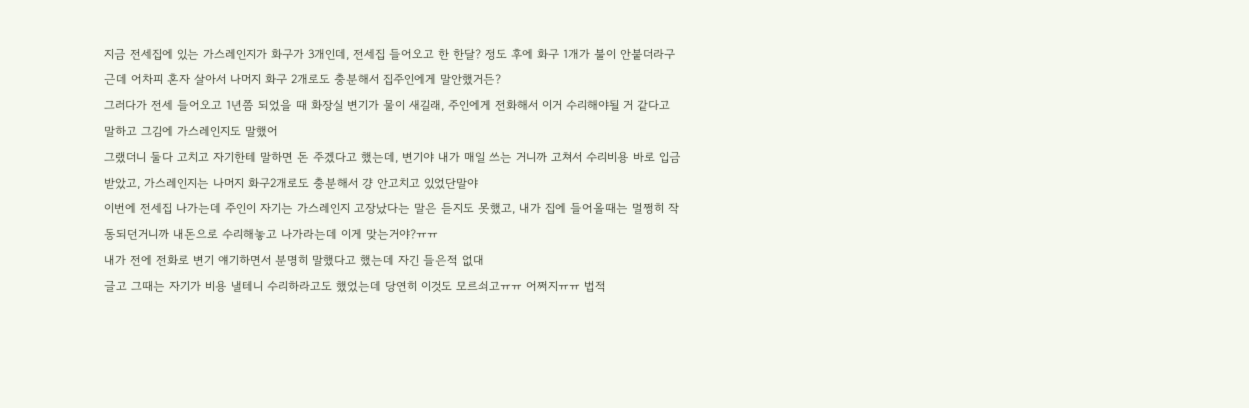지금 전세집에 있는 가스레인지가 화구가 3개인데, 전세집 들어오고 한 한달? 정도 후에 화구 1개가 불이 안붙더라구
근데 어차피 혼자 살아서 나머지 화구 2개로도 충분해서 집주인에게 말안했거든?
그러다가 전세 들어오고 1년쯤 되었을 때 화장실 변기가 물이 새길래, 주인에게 전화해서 이거 수리해야될 거 같다고 말하고 그김에 가스레인지도 말했어
그랬더니 둘다 고치고 자기한테 말하면 돈 주겠다고 했는데, 변기야 내가 매일 쓰는 거니까 고쳐서 수리비용 바로 입금 받았고, 가스레인지는 나머지 화구2개로도 충분해서 걍 안고치고 있었단말야
이번에 전세집 나가는데 주인이 자기는 가스레인지 고장났다는 말은 듣지도 못했고, 내가 집에 들어올때는 멀쩡히 작동되던거니까 내돈으로 수리해놓고 나가라는데 이게 맞는거야?ㅠㅠ
내가 전에 전화로 변기 얘기하면서 분명히 말했다고 했는데 자긴 들은적 없대
글고 그때는 자기가 비용 낼테니 수리하라고도 했었는데 당연히 이것도 모르쇠고ㅠㅠ 어쩌지ㅠㅠ 법적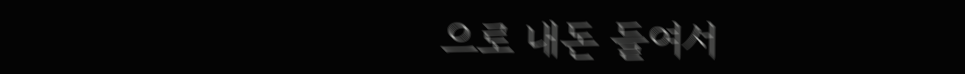으로 내돈 들여서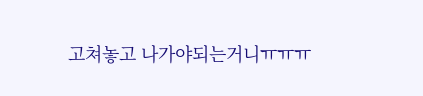고쳐놓고 나가야되는거니ㅠㅠㅠ